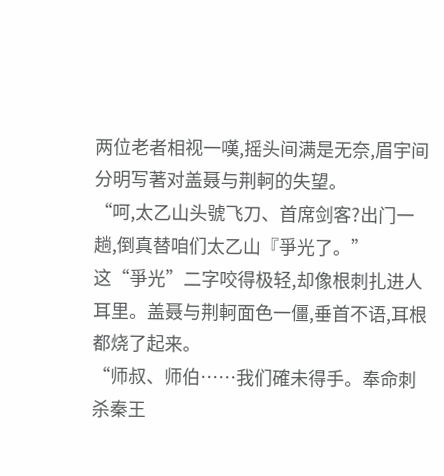两位老者相视一嘆,摇头间满是无奈,眉宇间分明写著对盖聂与荆軻的失望。
“呵,太乙山头號飞刀、首席剑客?出门一趟,倒真替咱们太乙山『爭光了。”
这“爭光”二字咬得极轻,却像根刺扎进人耳里。盖聂与荆軻面色一僵,垂首不语,耳根都烧了起来。
“师叔、师伯……我们確未得手。奉命刺杀秦王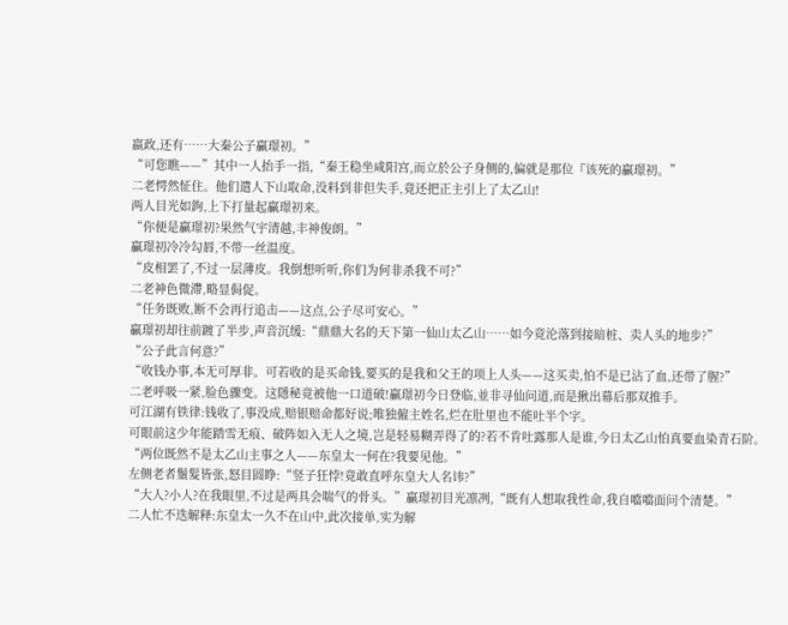嬴政,还有……大秦公子贏璟初。”
“可您瞧——”其中一人抬手一指,“秦王稳坐咸阳宫,而立於公子身侧的,偏就是那位『该死的贏璟初。”
二老愕然怔住。他们遣人下山取命,没料到非但失手,竟还把正主引上了太乙山!
两人目光如鉤,上下打量起贏璟初来。
“你便是贏璟初?果然气宇清越,丰神俊朗。”
贏璟初冷冷勾唇,不带一丝温度。
“皮相罢了,不过一层薄皮。我倒想听听,你们为何非杀我不可?”
二老神色微滯,略显侷促。
“任务既败,断不会再行追击——这点,公子尽可安心。”
贏璟初却往前踱了半步,声音沉缓:“鼎鼎大名的天下第一仙山太乙山……如今竟沦落到接暗桩、卖人头的地步?”
“公子此言何意?”
“收钱办事,本无可厚非。可若收的是买命钱,要买的是我和父王的项上人头——这买卖,怕不是已沾了血,还带了腥?”
二老呼吸一紧,脸色骤变。这隱秘竟被他一口道破!贏璟初今日登临,並非寻仙问道,而是揪出幕后那双推手。
可江湖有铁律:钱收了,事没成,赔银赔命都好说;唯独僱主姓名,烂在肚里也不能吐半个字。
可眼前这少年能踏雪无痕、破阵如入无人之境,岂是轻易糊弄得了的?若不肯吐露那人是谁,今日太乙山怕真要血染青石阶。
“两位既然不是太乙山主事之人——东皇太一何在?我要见他。”
左侧老者鬚髮皆张,怒目圆睁:“竖子狂悖!竟敢直呼东皇大人名讳?”
“大人?小人?在我眼里,不过是两具会喘气的骨头。”贏璟初目光凛冽,“既有人想取我性命,我自噹噹面问个清楚。”
二人忙不迭解释:东皇太一久不在山中,此次接单,实为解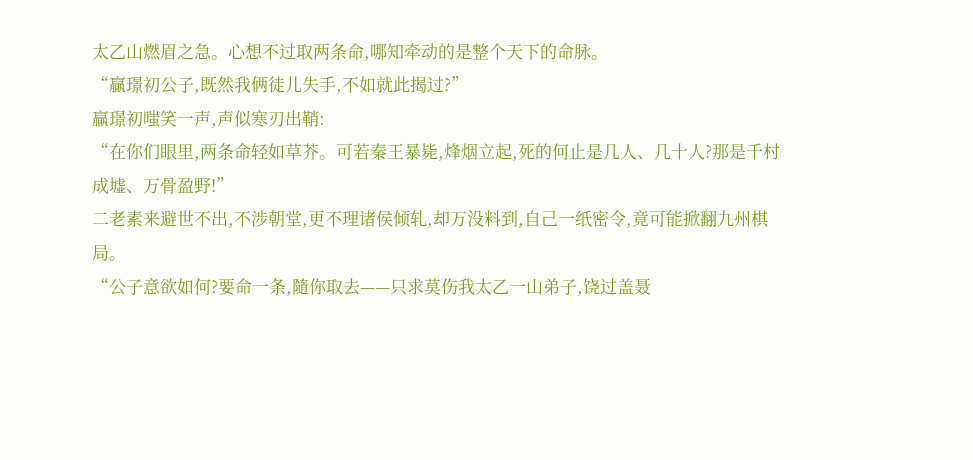太乙山燃眉之急。心想不过取两条命,哪知牵动的是整个天下的命脉。
“贏璟初公子,既然我俩徒儿失手,不如就此揭过?”
贏璟初嗤笑一声,声似寒刃出鞘:
“在你们眼里,两条命轻如草芥。可若秦王暴毙,烽烟立起,死的何止是几人、几十人?那是千村成墟、万骨盈野!”
二老素来避世不出,不涉朝堂,更不理诸侯倾轧,却万没料到,自己一纸密令,竟可能掀翻九州棋局。
“公子意欲如何?要命一条,隨你取去——只求莫伤我太乙一山弟子,饶过盖聂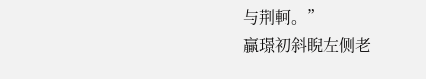与荆軻。”
贏璟初斜睨左侧老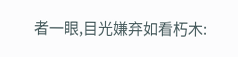者一眼,目光嫌弃如看朽木: